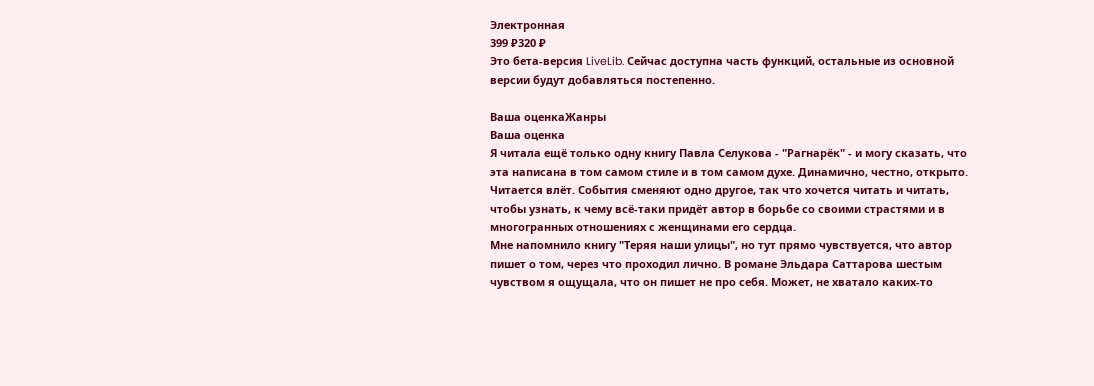Электронная
399 ₽320 ₽
Это бета-версия LiveLib. Сейчас доступна часть функций, остальные из основной версии будут добавляться постепенно.

Ваша оценкаЖанры
Ваша оценка
Я читала ещё только одну книгу Павла Селукова - "Рагнарёк" - и могу сказать, что эта написана в том самом стиле и в том самом духе. Динамично, честно, открыто. Читается влёт. События сменяют одно другое, так что хочется читать и читать, чтобы узнать, к чему всё-таки придёт автор в борьбе со своими страстями и в многогранных отношениях с женщинами его сердца.
Мне напомнило книгу "Теряя наши улицы", но тут прямо чувствуется, что автор пишет о том, через что проходил лично. В романе Эльдара Саттарова шестым чувством я ощущала, что он пишет не про себя. Может, не хватало каких-то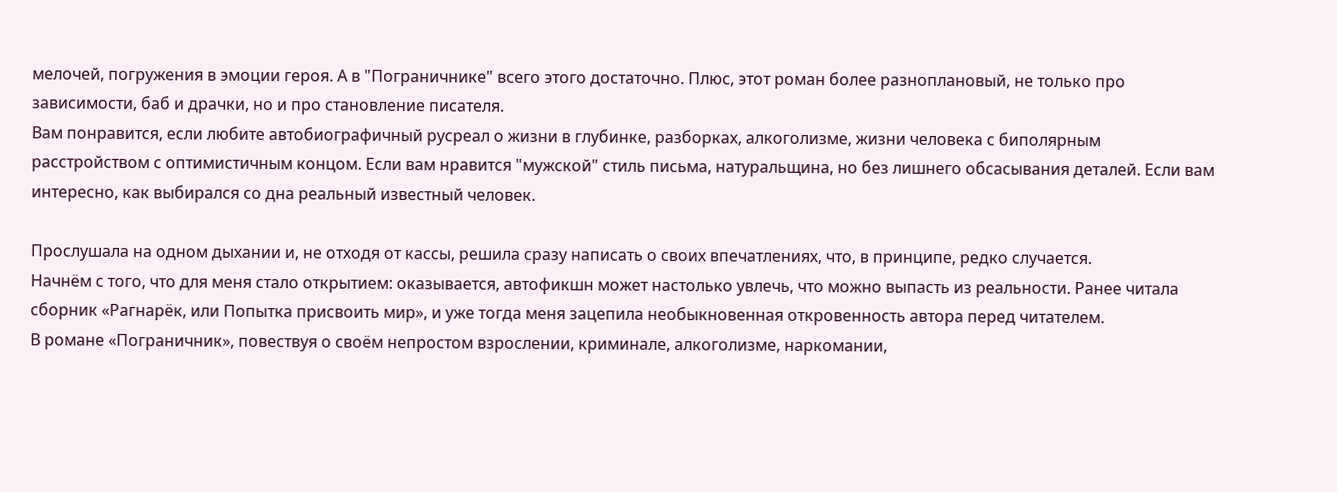мелочей, погружения в эмоции героя. А в "Пограничнике" всего этого достаточно. Плюс, этот роман более разноплановый, не только про зависимости, баб и драчки, но и про становление писателя.
Вам понравится, если любите автобиографичный русреал о жизни в глубинке, разборках, алкоголизме, жизни человека с биполярным расстройством с оптимистичным концом. Если вам нравится "мужской" стиль письма, натуральщина, но без лишнего обсасывания деталей. Если вам интересно, как выбирался со дна реальный известный человек.

Прослушала на одном дыхании и, не отходя от кассы, решила сразу написать о своих впечатлениях, что, в принципе, редко случается.
Начнём с того, что для меня стало открытием: оказывается, автофикшн может настолько увлечь, что можно выпасть из реальности. Ранее читала сборник «Рагнарёк, или Попытка присвоить мир», и уже тогда меня зацепила необыкновенная откровенность автора перед читателем.
В романе «Пограничник», повествуя о своём непростом взрослении, криминале, алкоголизме, наркомании,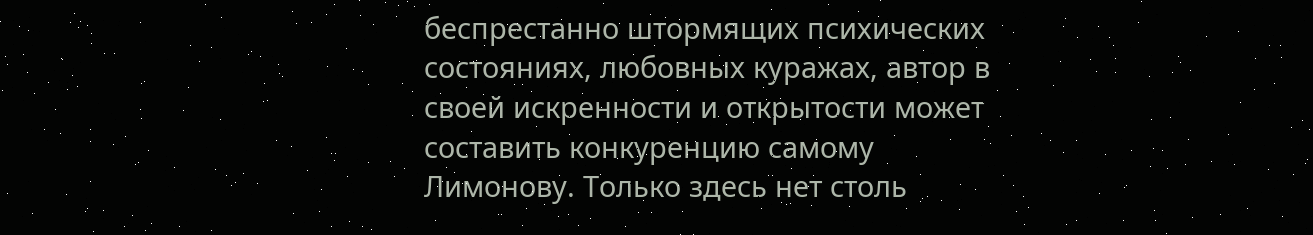беспрестанно штормящих психических состояниях, любовных куражах, автор в своей искренности и открытости может составить конкуренцию самому Лимонову. Только здесь нет столь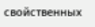свойственных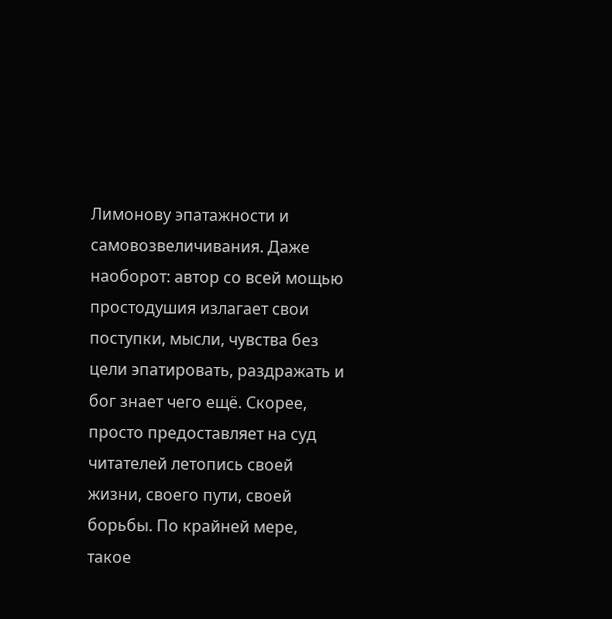Лимонову эпатажности и самовозвеличивания. Даже наоборот: автор со всей мощью простодушия излагает свои поступки, мысли, чувства без цели эпатировать, раздражать и бог знает чего ещё. Скорее, просто предоставляет на суд читателей летопись своей жизни, своего пути, своей борьбы. По крайней мере, такое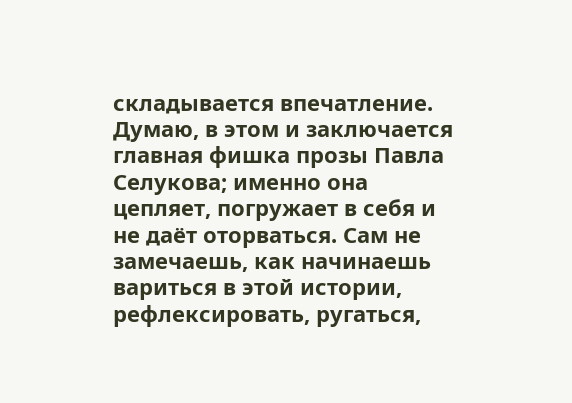складывается впечатление.
Думаю, в этом и заключается главная фишка прозы Павла Селукова; именно она цепляет, погружает в себя и не даёт оторваться. Сам не замечаешь, как начинаешь вариться в этой истории, рефлексировать, ругаться,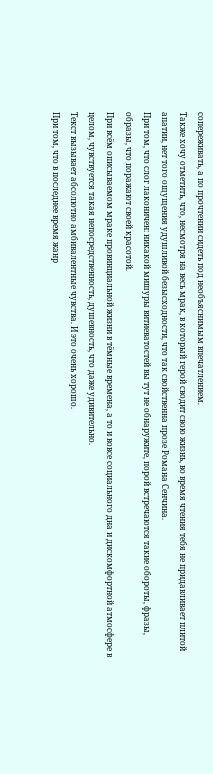сопереживать, а по прочтении сидеть под необъяснимым впечатлением.
Также хочу отметить, что, несмотря на весь мрак, в который герой сводит свою жизнь, во время чтения тебя не придавливает плитой апатии, нет того ощущения удушливой безысходности, что так свойственна прозе Романа Сенчина.
При том, что слог лаконичен: никакой мишуры витиеватостей вы тут не обнаружите, порой встречаются такие обороты, фразы, образы, что поражают своей красотой.
При всём описываемом мраке провинциальной жизни в тёмные времена, а то и вовсе социального дна и дискомфортной атмосфере в целом, чувствуется такая непосредственность, душевность, что даже удивительно.
Текст вызывает абсолютно амбивалентные чувства. И это очень хорошо.
При том, что в последнее время жанр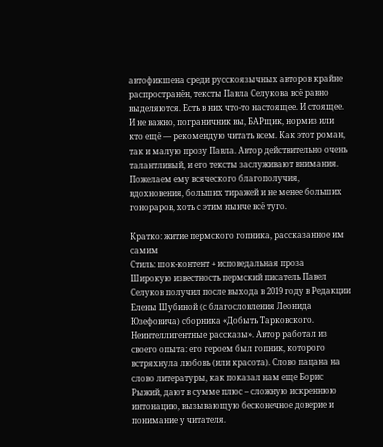автофикшена среди русскоязычных авторов крайне распространён, тексты Павла Селукова всё равно выделяются. Есть в них что-то настоящее. И стоящее.
И не важно, пограничник вы, БАРщик, нормиз или кто ещё — рекомендую читать всем. Как этот роман, так и малую прозу Павла. Автор действительно очень талантливый, и его тексты заслуживают внимания.
Пожелаем ему всяческого благополучия, вдохновения, больших тиражей и не менее больших гонораров, хоть с этим нынче всё туго.

Кратко: житие пермского гопника, рассказанное им самим
Стиль: шок-контент + исповедальная проза
Широкую известность пермский писатель Павел Селуков получил после выхода в 2019 году в Редакции Елены Шубиной (с благословления Леонида Юзефовича) сборника «Добыть Тарковского. Неинтеллигентные рассказы». Автор работал из своего опыта: его героем был гопник, которого встряхнула любовь (или красота). Слово пацана на слово литературы, как показал нам еще Борис Рыжий, дают в сумме плюс – сложную искреннюю интонацию, вызывающую бесконечное доверие и понимание у читателя.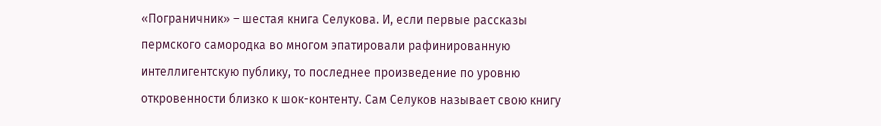«Пограничник» – шестая книга Селукова. И, если первые рассказы пермского самородка во многом эпатировали рафинированную интеллигентскую публику, то последнее произведение по уровню откровенности близко к шок-контенту. Сам Селуков называет свою книгу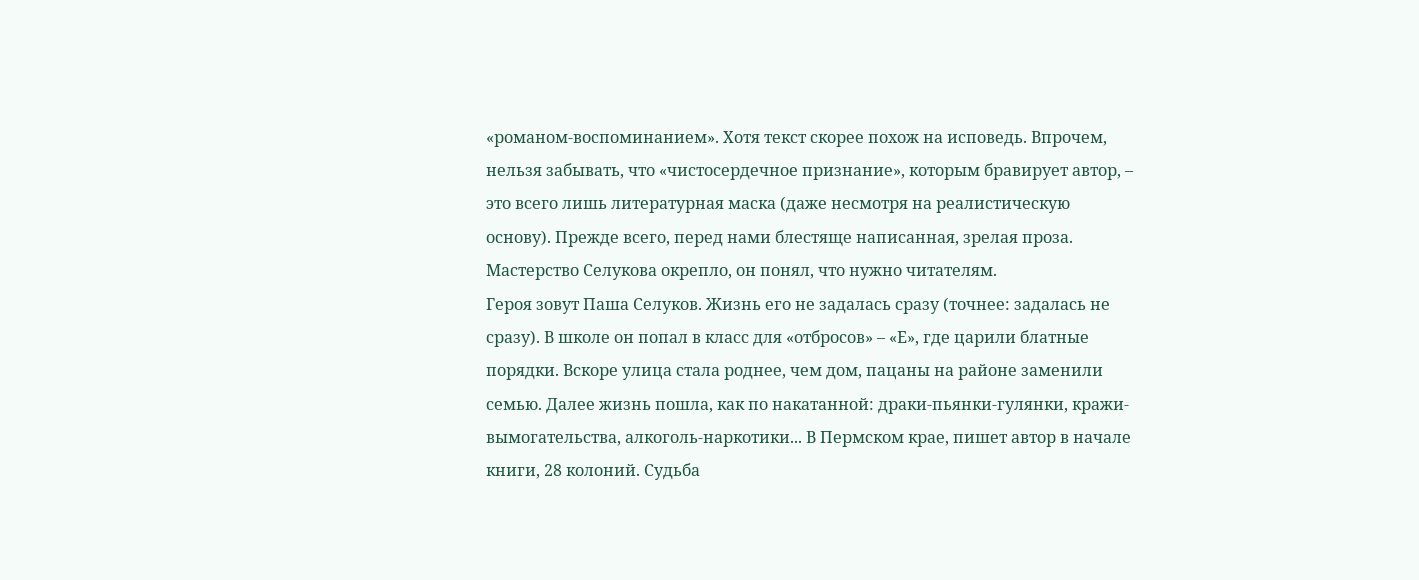«романом-воспоминанием». Хотя текст скорее похож на исповедь. Впрочем, нельзя забывать, что «чистосердечное признание», которым бравирует автор, – это всего лишь литературная маска (даже несмотря на реалистическую основу). Прежде всего, перед нами блестяще написанная, зрелая проза. Мастерство Селукова окрепло, он понял, что нужно читателям.
Героя зовут Паша Селуков. Жизнь его не задалась сразу (точнее: задалась не сразу). В школе он попал в класс для «отбросов» – «Е», где царили блатные порядки. Вскоре улица стала роднее, чем дом, пацаны на районе заменили семью. Далее жизнь пошла, как по накатанной: драки-пьянки-гулянки, кражи-вымогательства, алкоголь-наркотики... В Пермском крае, пишет автор в начале книги, 28 колоний. Судьба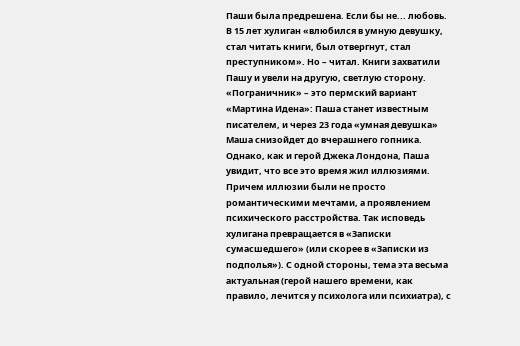Паши была предрешена. Если бы не... любовь. В 15 лет хулиган «влюбился в умную девушку, стал читать книги, был отвергнут, стал преступником». Но – читал. Книги захватили Пашу и увели на другую, светлую сторону.
«Пограничник» – это пермский вариант «Мартина Идена»: Паша станет известным писателем, и через 23 года «умная девушка» Маша снизойдет до вчерашнего гопника. Однако, как и герой Джека Лондона, Паша увидит, что все это время жил иллюзиями. Причем иллюзии были не просто романтическими мечтами, а проявлением психического расстройства. Так исповедь хулигана превращается в «Записки сумасшедшего» (или скорее в «Записки из подполья»). С одной стороны, тема эта весьма актуальная (герой нашего времени, как правило, лечится у психолога или психиатра), с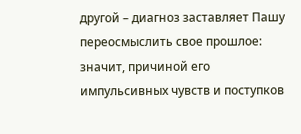другой – диагноз заставляет Пашу переосмыслить свое прошлое: значит, причиной его импульсивных чувств и поступков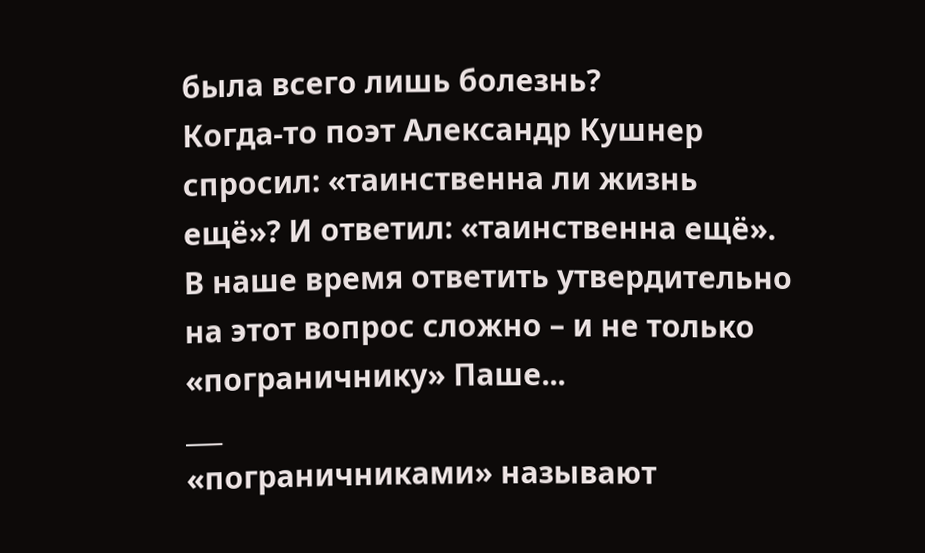была всего лишь болезнь?
Когда-то поэт Александр Кушнер спросил: «таинственна ли жизнь ещё»? И ответил: «таинственна ещё». В наше время ответить утвердительно на этот вопрос сложно – и не только «пограничнику» Паше...
___
«пограничниками» называют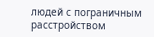людей с пограничным расстройством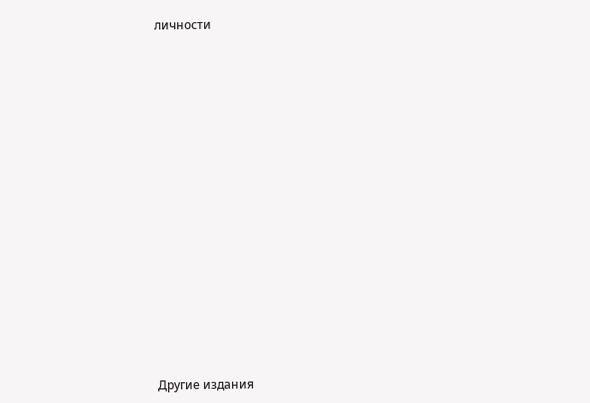личности





















Другие издания